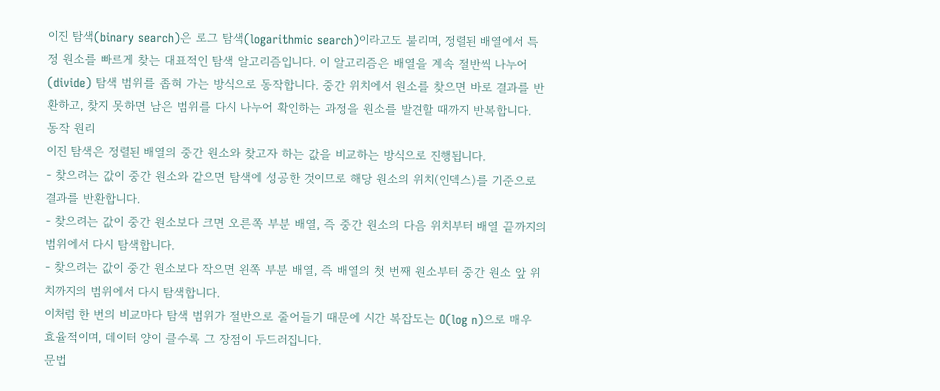이진 탐색(binary search)은 로그 탐색(logarithmic search)이라고도 불리며, 정렬된 배열에서 특정 원소를 빠르게 찾는 대표적인 탐색 알고리즘입니다. 이 알고리즘은 배열을 계속 절반씩 나누어(divide) 탐색 범위를 좁혀 가는 방식으로 동작합니다. 중간 위치에서 원소를 찾으면 바로 결과를 반환하고, 찾지 못하면 남은 범위를 다시 나누어 확인하는 과정을 원소를 발견할 때까지 반복합니다.
동작 원리
이진 탐색은 정렬된 배열의 중간 원소와 찾고자 하는 값을 비교하는 방식으로 진행됩니다.
- 찾으려는 값이 중간 원소와 같으면 탐색에 성공한 것이므로 해당 원소의 위치(인덱스)를 기준으로 결과를 반환합니다.
- 찾으려는 값이 중간 원소보다 크면 오른쪽 부분 배열, 즉 중간 원소의 다음 위치부터 배열 끝까지의 범위에서 다시 탐색합니다.
- 찾으려는 값이 중간 원소보다 작으면 왼쪽 부분 배열, 즉 배열의 첫 번째 원소부터 중간 원소 앞 위치까지의 범위에서 다시 탐색합니다.
이처럼 한 번의 비교마다 탐색 범위가 절반으로 줄어들기 때문에 시간 복잡도는 O(log n)으로 매우 효율적이며, 데이터 양이 클수록 그 장점이 두드러집니다.
문법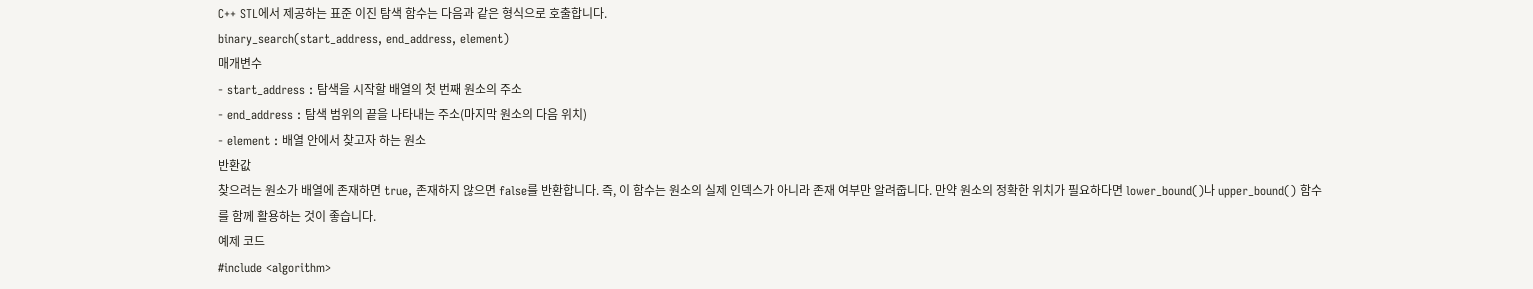C++ STL에서 제공하는 표준 이진 탐색 함수는 다음과 같은 형식으로 호출합니다.
binary_search(start_address, end_address, element)
매개변수
- start_address : 탐색을 시작할 배열의 첫 번째 원소의 주소
- end_address : 탐색 범위의 끝을 나타내는 주소(마지막 원소의 다음 위치)
- element : 배열 안에서 찾고자 하는 원소
반환값
찾으려는 원소가 배열에 존재하면 true, 존재하지 않으면 false를 반환합니다. 즉, 이 함수는 원소의 실제 인덱스가 아니라 존재 여부만 알려줍니다. 만약 원소의 정확한 위치가 필요하다면 lower_bound()나 upper_bound() 함수를 함께 활용하는 것이 좋습니다.
예제 코드
#include <algorithm>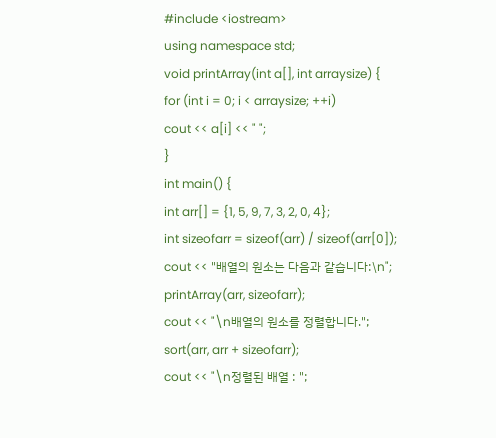#include <iostream>
using namespace std;
void printArray(int a[], int arraysize) {
for (int i = 0; i < arraysize; ++i)
cout << a[i] << " ";
}
int main() {
int arr[] = {1, 5, 9, 7, 3, 2, 0, 4};
int sizeofarr = sizeof(arr) / sizeof(arr[0]);
cout << "배열의 원소는 다음과 같습니다:\n";
printArray(arr, sizeofarr);
cout << "\n배열의 원소를 정렬합니다.";
sort(arr, arr + sizeofarr);
cout << "\n정렬된 배열 : ";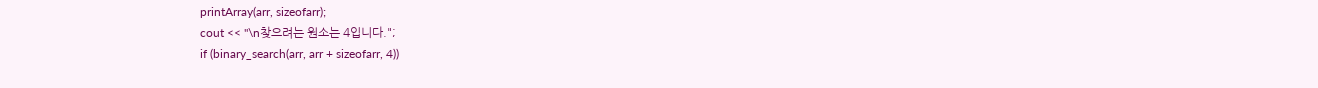printArray(arr, sizeofarr);
cout << "\n찾으려는 원소는 4입니다.";
if (binary_search(arr, arr + sizeofarr, 4))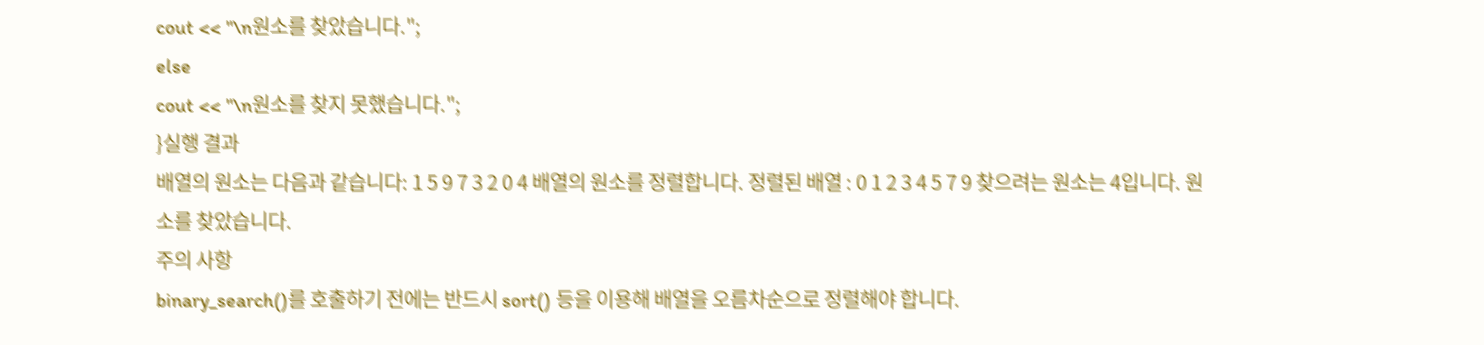cout << "\n원소를 찾았습니다.";
else
cout << "\n원소를 찾지 못했습니다.";
}실행 결과
배열의 원소는 다음과 같습니다: 1 5 9 7 3 2 0 4 배열의 원소를 정렬합니다. 정렬된 배열 : 0 1 2 3 4 5 7 9 찾으려는 원소는 4입니다. 원소를 찾았습니다.
주의 사항
binary_search()를 호출하기 전에는 반드시 sort() 등을 이용해 배열을 오름차순으로 정렬해야 합니다.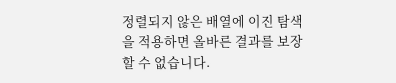정렬되지 않은 배열에 이진 탐색을 적용하면 올바른 결과를 보장할 수 없습니다.